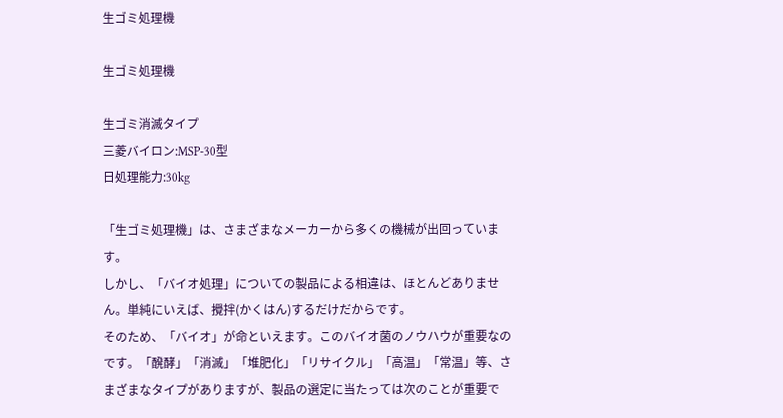生ゴミ処理機

生ゴミ処理機

生ゴミ消滅タイプ
三菱バイロン:MSP-30型
日処理能力:30kg

「生ゴミ処理機」は、さまざまなメーカーから多くの機械が出回っています。
しかし、「バイオ処理」についての製品による相違は、ほとんどありません。単純にいえば、攪拌(かくはん)するだけだからです。
そのため、「バイオ」が命といえます。このバイオ菌のノウハウが重要なのです。「醗酵」「消滅」「堆肥化」「リサイクル」「高温」「常温」等、さまざまなタイプがありますが、製品の選定に当たっては次のことが重要で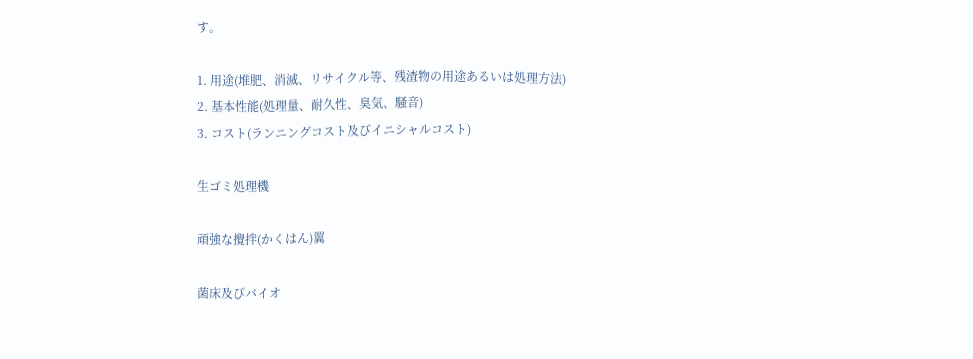す。

1. 用途(堆肥、消滅、リサイクル等、残渣物の用途あるいは処理方法)
2. 基本性能(処理量、耐久性、臭気、騒音)
3. コスト(ランニングコスト及びイニシャルコスト)

生ゴミ処理機

頑強な攪拌(かくはん)翼

菌床及びバイオ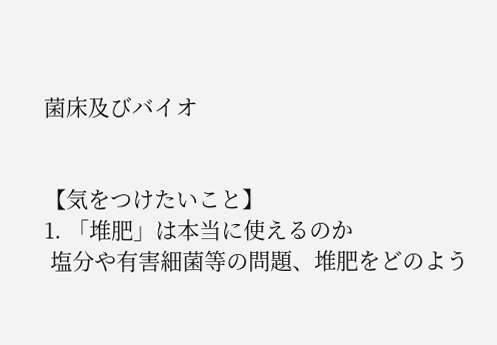菌床及びバイオ


【気をつけたいこと】
1. 「堆肥」は本当に使えるのか
 塩分や有害細菌等の問題、堆肥をどのよう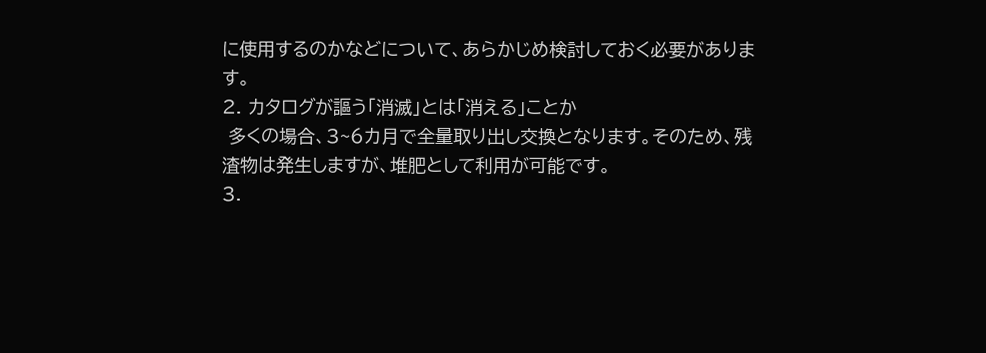に使用するのかなどについて、あらかじめ検討しておく必要があります。
2. カタログが謳う「消滅」とは「消える」ことか
 多くの場合、3~6カ月で全量取り出し交換となります。そのため、残渣物は発生しますが、堆肥として利用が可能です。
3.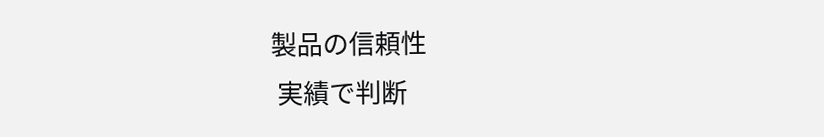製品の信頼性
 実績で判断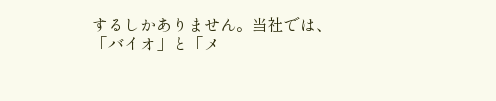するしかありません。当社では、「バイオ」と「メ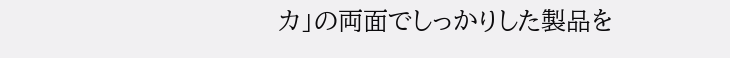カ」の両面でしっかりした製品を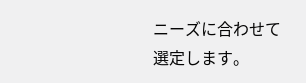ニーズに合わせて選定します。